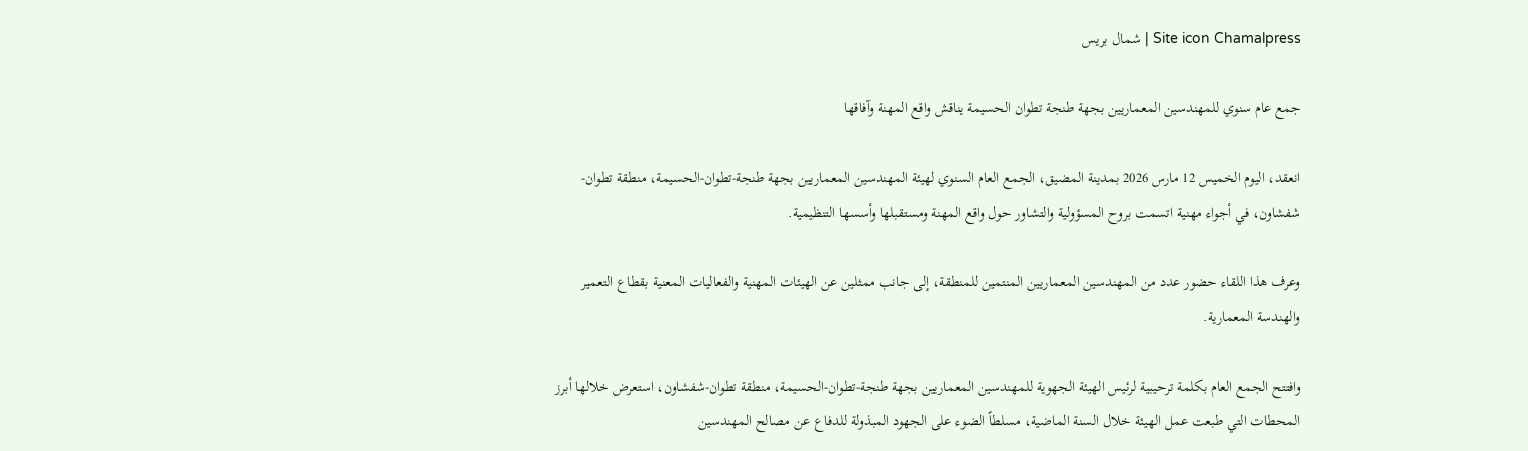Site icon Chamalpress | شمال بريس

جمع عام سنوي للمهندسين المعماريين بجهة طنجة تطوان الحسيمة يناقش واقع المهنة وآفاقها

انعقد، اليوم الخميس 12 مارس 2026 بمدينة المضيق، الجمع العام السنوي لهيئة المهندسين المعماريين بجهة طنجة-تطوان-الحسيمة، منطقة تطوان-شفشاون، في أجواء مهنية اتسمت بروح المسؤولية والتشاور حول واقع المهنة ومستقبلها وأسسها التنظيمية.

وعرف هذا اللقاء حضور عدد من المهندسين المعماريين المنتمين للمنطقة، إلى جانب ممثلين عن الهيئات المهنية والفعاليات المعنية بقطاع التعمير والهندسة المعمارية.

وافتتح الجمع العام بكلمة ترحيبية لرئيس الهيئة الجهوية للمهندسين المعماريين بجهة طنجة-تطوان-الحسيمة، منطقة تطوان-شفشاون، استعرض خلالها أبرز المحطات التي طبعت عمل الهيئة خلال السنة الماضية، مسلطاً الضوء على الجهود المبذولة للدفاع عن مصالح المهندسين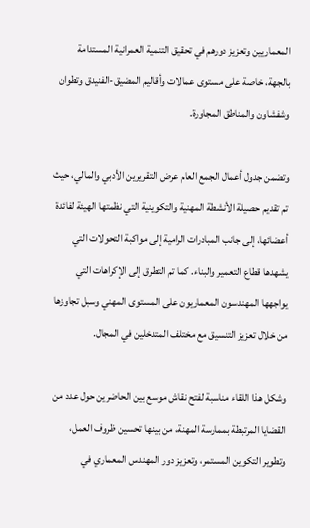المعماريين وتعزيز دورهم في تحقيق التنمية العمرانية المستدامة بالجهة، خاصة على مستوى عمالات وأقاليم المضيق-الفنيدق وتطوان وشفشاون والمناطق المجاورة.

وتضمن جدول أعمال الجمع العام عرض التقريرين الأدبي والمالي، حيث تم تقديم حصيلة الأنشطة المهنية والتكوينية التي نظمتها الهيئة لفائدة أعضائها، إلى جانب المبادرات الرامية إلى مواكبة التحولات التي يشهدها قطاع التعمير والبناء. كما تم التطرق إلى الإكراهات التي يواجهها المهندسون المعماريون على المستوى المهني وسبل تجاوزها من خلال تعزيز التنسيق مع مختلف المتدخلين في المجال.

وشكل هذا اللقاء مناسبة لفتح نقاش موسع بين الحاضرين حول عدد من القضايا المرتبطة بممارسة المهنة، من بينها تحسين ظروف العمل، وتطوير التكوين المستمر، وتعزيز دور المهندس المعماري في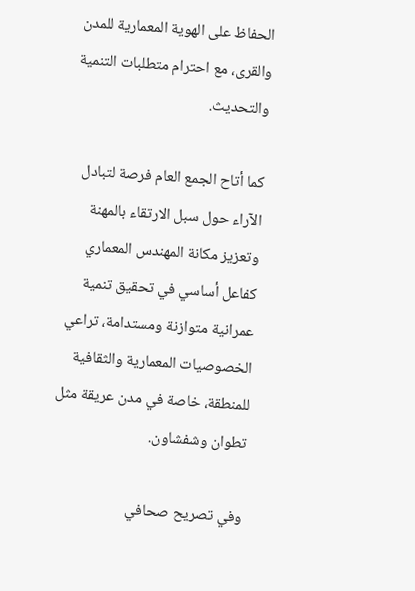الحفاظ على الهوية المعمارية للمدن والقرى، مع احترام متطلبات التنمية والتحديث.

كما أتاح الجمع العام فرصة لتبادل الآراء حول سبل الارتقاء بالمهنة وتعزيز مكانة المهندس المعماري كفاعل أساسي في تحقيق تنمية عمرانية متوازنة ومستدامة، تراعي الخصوصيات المعمارية والثقافية للمنطقة، خاصة في مدن عريقة مثل تطوان وشفشاون.

وفي تصريح صحافي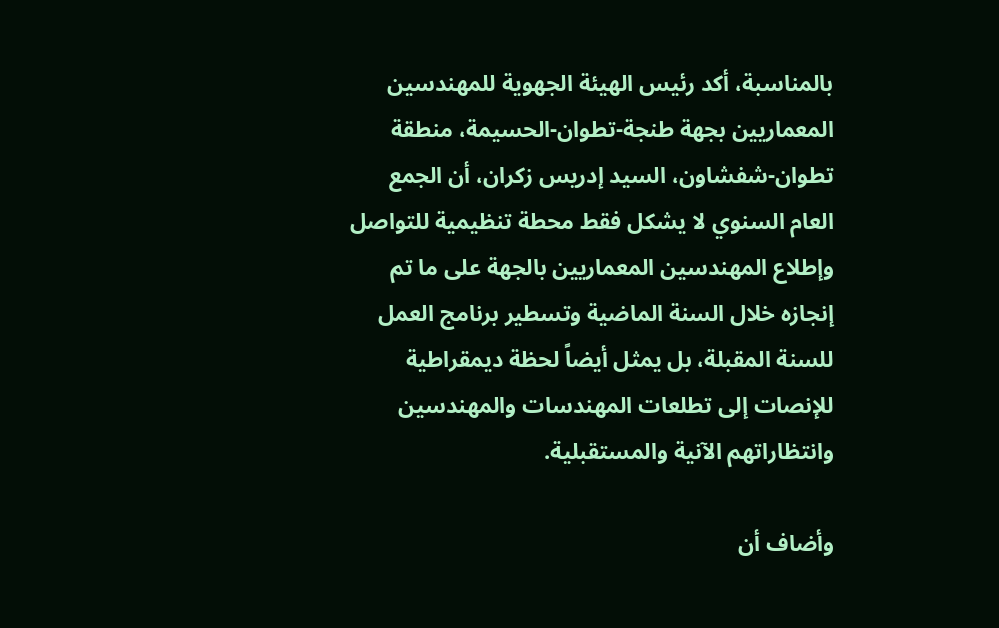بالمناسبة، أكد رئيس الهيئة الجهوية للمهندسين المعماريين بجهة طنجة-تطوان-الحسيمة، منطقة تطوان-شفشاون، السيد إدريس زكران، أن الجمع العام السنوي لا يشكل فقط محطة تنظيمية للتواصل وإطلاع المهندسين المعماريين بالجهة على ما تم إنجازه خلال السنة الماضية وتسطير برنامج العمل للسنة المقبلة، بل يمثل أيضاً لحظة ديمقراطية للإنصات إلى تطلعات المهندسات والمهندسين وانتظاراتهم الآنية والمستقبلية.

وأضاف أن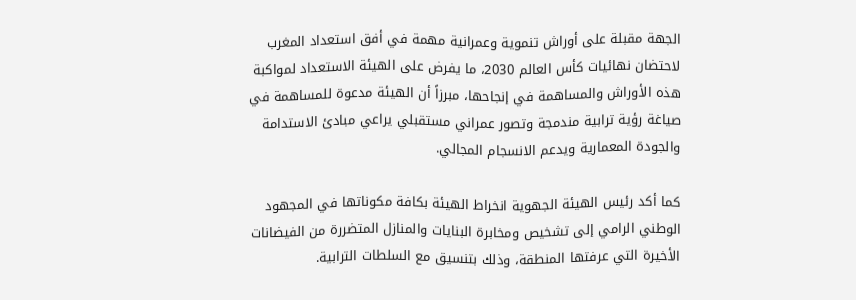الجهة مقبلة على أوراش تنموية وعمرانية مهمة في أفق استعداد المغرب لاحتضان نهائيات كأس العالم 2030، ما يفرض على الهيئة الاستعداد لمواكبة هذه الأوراش والمساهمة في إنجاحها، مبرزاً أن الهيئة مدعوة للمساهمة في صياغة رؤية ترابية مندمجة وتصور عمراني مستقبلي يراعي مبادئ الاستدامة والجودة المعمارية ويدعم الانسجام المجالي.

كما أكد رئيس الهيئة الجهوية انخراط الهيئة بكافة مكوناتها في المجهود الوطني الرامي إلى تشخيص ومخابرة البنايات والمنازل المتضررة من الفيضانات الأخيرة التي عرفتها المنطقة، وذلك بتنسيق مع السلطات الترابية.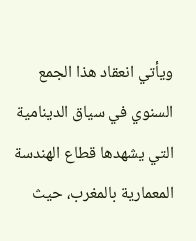ويأتي انعقاد هذا الجمع السنوي في سياق الدينامية التي يشهدها قطاع الهندسة المعمارية بالمغرب، حيث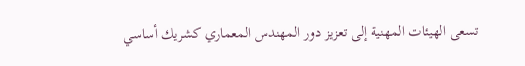تسعى الهيئات المهنية إلى تعزيز دور المهندس المعماري كشريك أساسي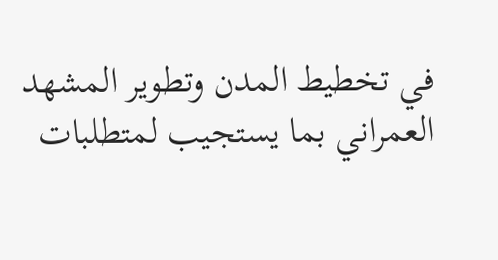في تخطيط المدن وتطوير المشهد العمراني بما يستجيب لمتطلبات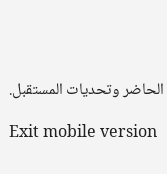الحاضر وتحديات المستقبل.

Exit mobile version